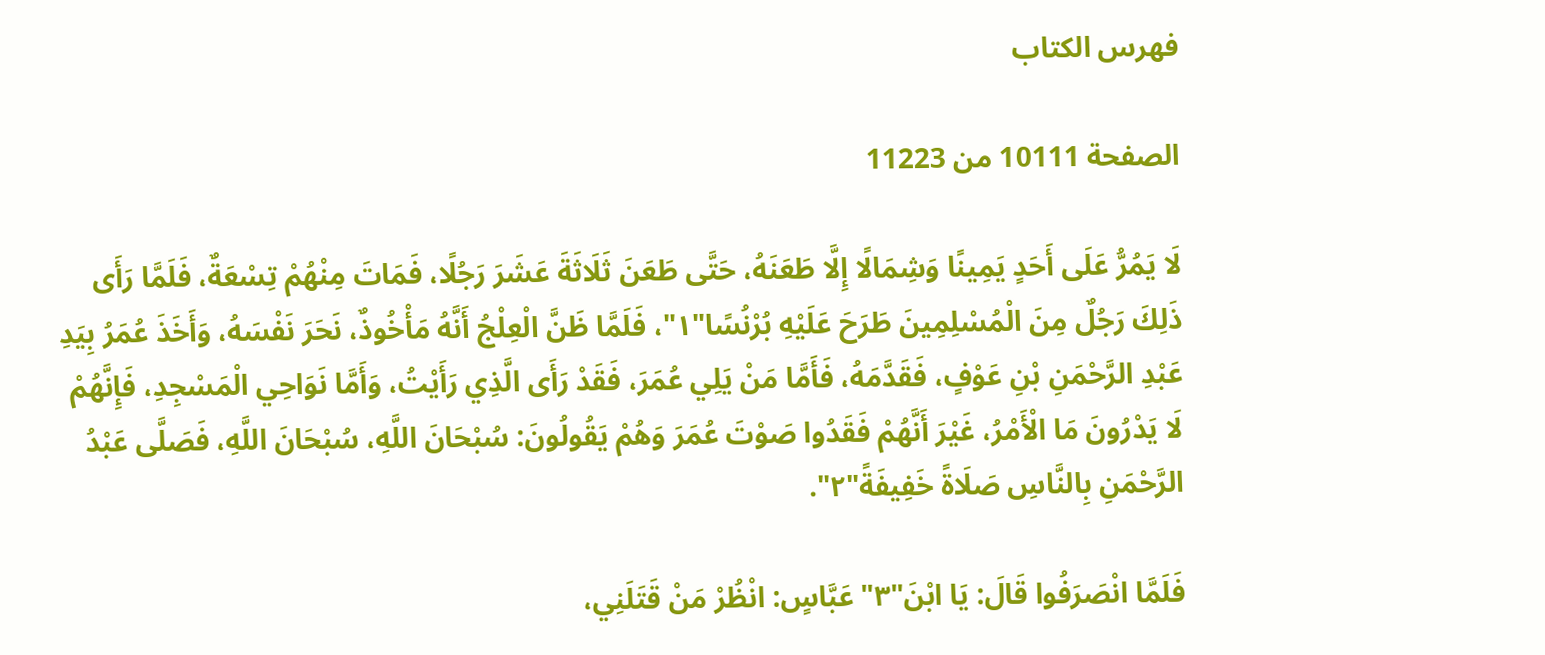فهرس الكتاب

الصفحة 10111 من 11223

لَا يَمُرُّ عَلَى أَحَدٍ يَمِينًا وَشِمَالًا إِلَّا طَعَنَهُ، حَتَّى طَعَنَ ثَلَاثَةَ عَشَرَ رَجُلًا، فَمَاتَ مِنْهُمْ تِسْعَةٌ، فَلَمَّا رَأَى ذَلِكَ رَجُلٌ مِنَ الْمُسْلِمِينَ طَرَحَ عَلَيْهِ بُرْنُسًا"١"، فَلَمَّا ظَنَّ الْعِلْجُ أَنَّهُ مَأْخُوذٌ، نَحَرَ نَفْسَهُ، وَأَخَذَ عُمَرُ بِيَدِ عَبْدِ الرَّحْمَنِ بْنِ عَوْفٍ، فَقَدَّمَهُ، فَأَمَّا مَنْ يَلِي عُمَرَ، فَقَدْ رَأَى الَّذِي رَأَيْتُ، وَأَمَّا نَوَاحِي الْمَسْجِدِ، فَإِنَّهُمْ لَا يَدْرُونَ مَا الْأَمْرُ، غَيْرَ أَنَّهُمْ فَقَدُوا صَوْتَ عُمَرَ وَهُمْ يَقُولُونَ: سُبْحَانَ اللَّهِ، سُبْحَانَ اللَّهِ، فَصَلَّى عَبْدُ الرَّحْمَنِ بِالنَّاسِ صَلَاةً خَفِيفَةً"٢".

فَلَمَّا انْصَرَفُوا قَالَ: يَا ابْنَ"٣" عَبَّاسٍ: انْظُرْ مَنْ قَتَلَنِي،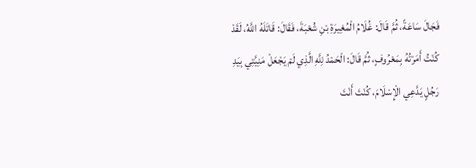فَجَالَ سَاعَةً، ثُمَّ قَالَ: غُلَامُ الْمُغِيرَةِ بْنِ شُعْبَةَ، فَقَالَ: قَاتَلَهُ اللَّهُ، لَقَدْ كُنْتُ أَمَرْتُهُ بِمَعْرُوفٍ، ثُمَّ قَالَ: الْحَمْدُ لِلَّهِ الَّذِي لَمْ يَجْعَلْ مَنِيَّتِي بِيَدِ رَجُلٍ يَدَّعِي الْإِسْلَامَ، كُنْتَ أَنْتَ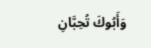وَأَبُوكَ تُحِبَّانِ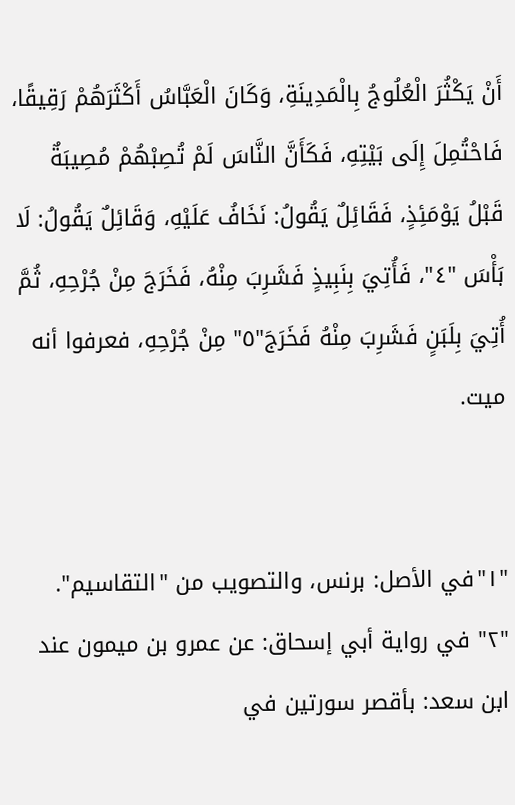أَنْ يَكْثُرَ الْعُلُوجُ بِالْمَدِينَةِ، وَكَانَ الْعَبَّاسُ أَكْثَرَهُمْ رَقِيقًا، فَاحْتُمِلَ إِلَى بَيْتِهِ، فَكَأَنَّ النَّاسَ لَمْ تُصِبْهُمْ مُصِيبَةٌ قَبْلُ يَوْمَئِذٍ، فَقَائِلٌ يَقُولُ: نَخَافُ عَلَيْهِ، وَقَائِلٌ يَقُولُ: لَا بَأْسَ "٤"، فَأُتِيَ بِنَبِيذٍ فَشَرِبَ مِنْهُ، فَخَرَجَ مِنْ جُرْحِهِ، ثُمَّ أُتِيَ بِلَبَنٍ فَشَرِبَ مِنْهُ فَخَرَجَ"٥" مِنْ جُرْحِهِ، فعرفوا أنه ميت.


"١"في الأصل: برنس، والتصويب من "التقاسيم".
"٢" في رواية أبي إسحاق: عن عمرو بن ميمون عند ابن سعد: بأقصر سورتين في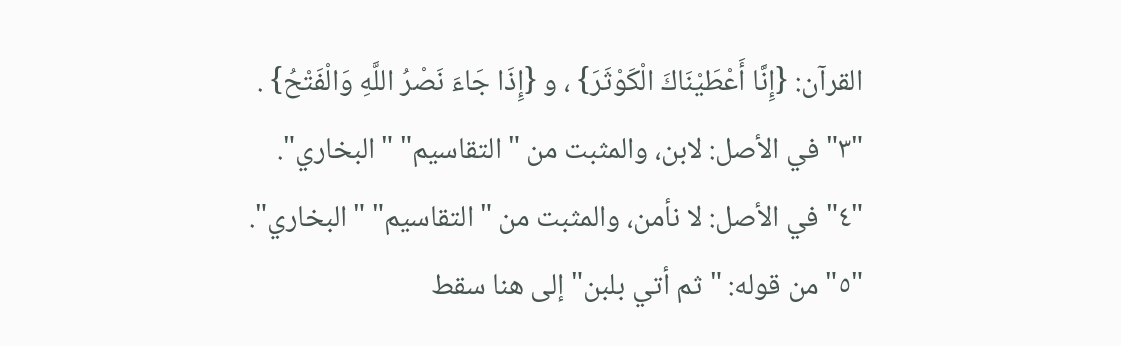القرآن: {إِنَّا أَعْطَيْنَاكَ الْكَوْثَرَ} ، و {إِذَا جَاءَ نَصْرُ اللَّهِ وَالْفَتْحُ} .
"٣" في الأصل: لابن، والمثبت من "التقاسيم" "البخاري".
"٤" في الأصل: لا نأمن، والمثبت من "التقاسيم" "البخاري".
"٥" من قوله: "ثم أتي بلبن" إلى هنا سقط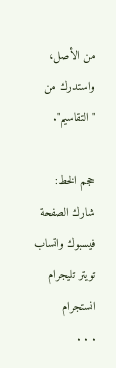من الأصل، واستدرك من "التقاسيم".

حجم الخط:
شارك الصفحة
فيسبوك واتساب تويتر تليجرام انستجرام
. . .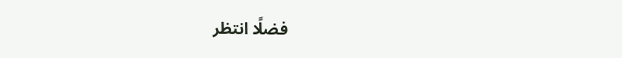فضلًا انتظر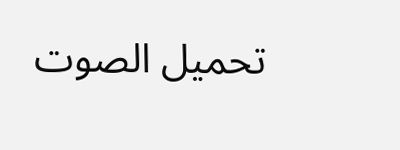تحميل الصوت